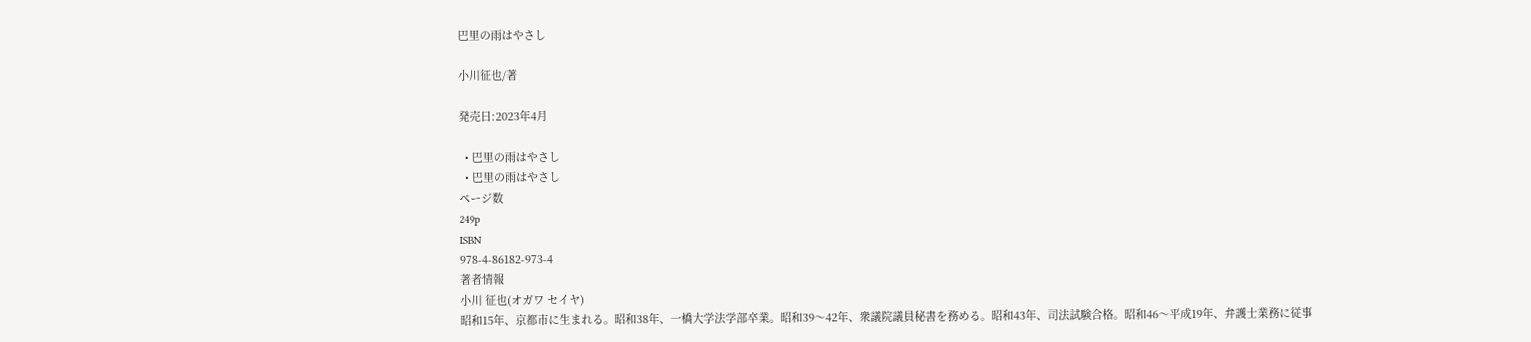巴里の雨はやさし

小川征也/著

発売日:2023年4月

  • 巴里の雨はやさし
  • 巴里の雨はやさし
ページ数
249p
ISBN
978-4-86182-973-4
著者情報
小川 征也(オガワ セイヤ)
昭和15年、京都市に生まれる。昭和38年、一橋大学法学部卒業。昭和39〜42年、衆議院議員秘書を務める。昭和43年、司法試験合格。昭和46〜平成19年、弁護士業務に従事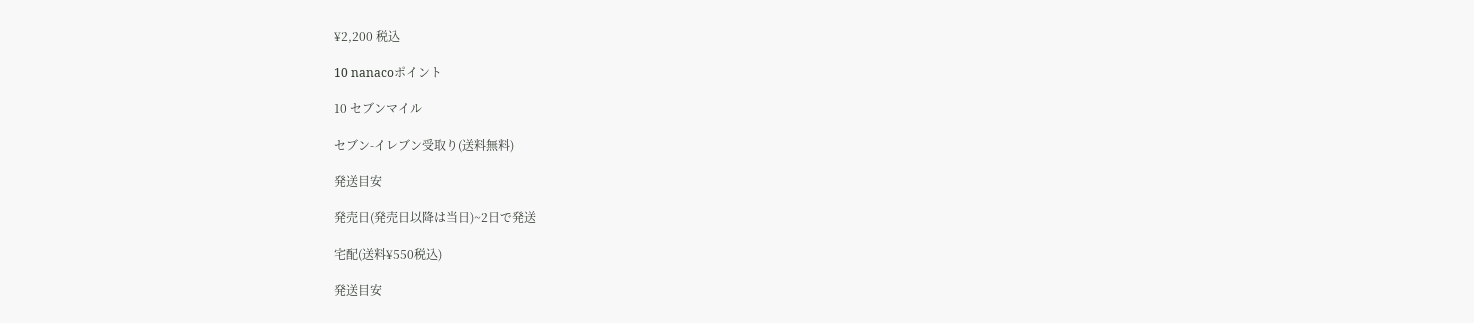¥2,200 税込

10 nanacoポイント

10 セブンマイル

セブン-イレブン受取り(送料無料)

発送目安

発売日(発売日以降は当日)~2日で発送

宅配(送料¥550税込)

発送目安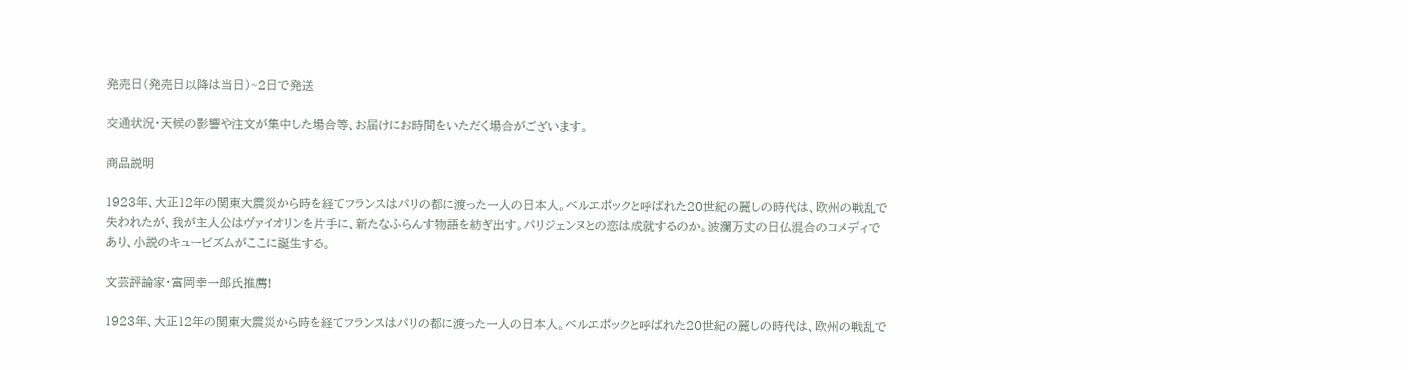発売日(発売日以降は当日)~2日で発送

交通状況・天候の影響や注文が集中した場合等、お届けにお時間をいただく場合がございます。

商品説明

1923年、大正12年の関東大震災から時を経てフランスはパリの都に渡った一人の日本人。ベルエポックと呼ばれた20世紀の麗しの時代は、欧州の戦乱で失われたが、我が主人公はヴァイオリンを片手に、新たなふらんす物語を紡ぎ出す。パリジェンヌとの恋は成就するのか。波瀾万丈の日仏混合のコメディであり、小説のキュービズムがここに誕生する。

文芸評論家・富岡幸一郎氏推薦!

1923年、大正12年の関東大震災から時を経てフランスはパリの都に渡った一人の日本人。ベルエポックと呼ばれた20世紀の麗しの時代は、欧州の戦乱で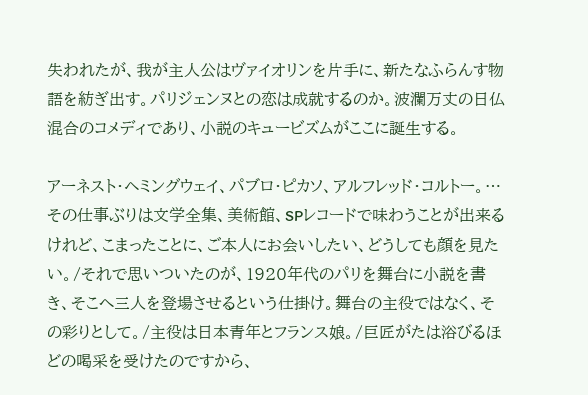失われたが、我が主人公はヴァイオリンを片手に、新たなふらんす物語を紡ぎ出す。パリジェンヌとの恋は成就するのか。波瀾万丈の日仏混合のコメディであり、小説のキュービズムがここに誕生する。

アーネスト・ヘミングウェイ、パブロ・ピカソ、アルフレッド・コルトー。…その仕事ぶりは文学全集、美術館、SPレコードで味わうことが出来るけれど、こまったことに、ご本人にお会いしたい、どうしても顔を見たい。/それで思いついたのが、1920年代のパリを舞台に小説を書き、そこへ三人を登場させるという仕掛け。舞台の主役ではなく、その彩りとして。/主役は日本青年とフランス娘。/巨匠がたは浴びるほどの喝采を受けたのですから、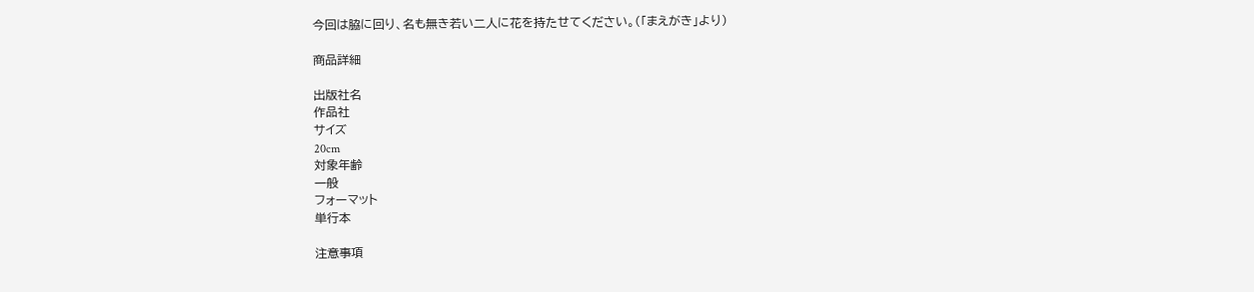今回は脇に回り、名も無き若い二人に花を持たせてください。(「まえがき」より)

商品詳細

出版社名
作品社
サイズ
20cm
対象年齢
一般
フォーマット
単行本

注意事項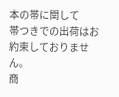本の帯に関して
帯つきでの出荷はお約束しておりません。
商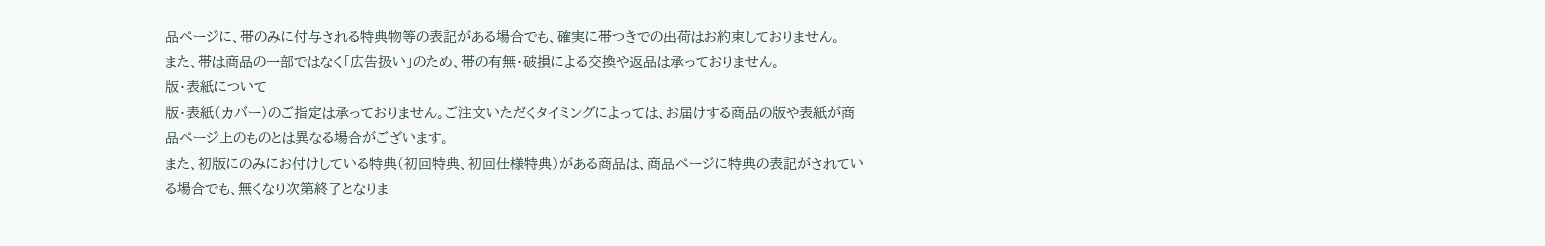品ページに、帯のみに付与される特典物等の表記がある場合でも、確実に帯つきでの出荷はお約束しておりません。
また、帯は商品の一部ではなく「広告扱い」のため、帯の有無・破損による交換や返品は承っておりません。
版・表紙について
版・表紙(カバー)のご指定は承っておりません。ご注文いただくタイミングによっては、お届けする商品の版や表紙が商品ページ上のものとは異なる場合がございます。
また、初版にのみにお付けしている特典(初回特典、初回仕様特典)がある商品は、商品ページに特典の表記がされている場合でも、無くなり次第終了となりま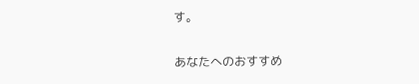す。

あなたへのおすすめ